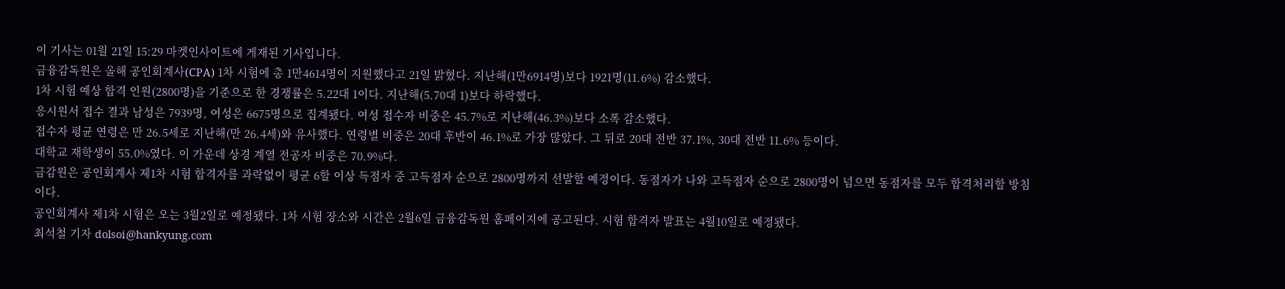이 기사는 01월 21일 15:29 마켓인사이트에 게재된 기사입니다.
금융감독원은 올해 공인회계사(CPA) 1차 시험에 총 1만4614명이 지원했다고 21일 밝혔다. 지난해(1만6914명)보다 1921명(11.6%) 감소했다.
1차 시험 예상 합격 인원(2800명)을 기준으로 한 경쟁률은 5.22대 1이다. 지난해(5.70대 1)보다 하락했다.
응시원서 접수 결과 남성은 7939명, 여성은 6675명으로 집계됐다. 여성 접수자 비중은 45.7%로 지난해(46.3%)보다 소폭 감소했다.
접수자 평균 연령은 만 26.5세로 지난해(만 26.4세)와 유사했다. 연령별 비중은 20대 후반이 46.1%로 가장 많았다. 그 뒤로 20대 전반 37.1%, 30대 전반 11.6% 등이다.
대학교 재학생이 55.0%였다. 이 가운데 상경 계열 전공자 비중은 70.9%다.
금감원은 공인회계사 제1차 시험 합격자를 과락없이 평균 6할 이상 득점자 중 고득점자 순으로 2800명까지 선발할 예정이다. 동점자가 나와 고득점자 순으로 2800명이 넘으면 동점자를 모두 합격처리할 방침이다.
공인회계사 제1차 시험은 오는 3월2일로 예정됐다. 1차 시험 장소와 시간은 2월6일 금융감독원 홈페이지에 공고된다. 시험 합격자 발표는 4월10일로 예정됐다.
최석철 기자 dolsoi@hankyung.com